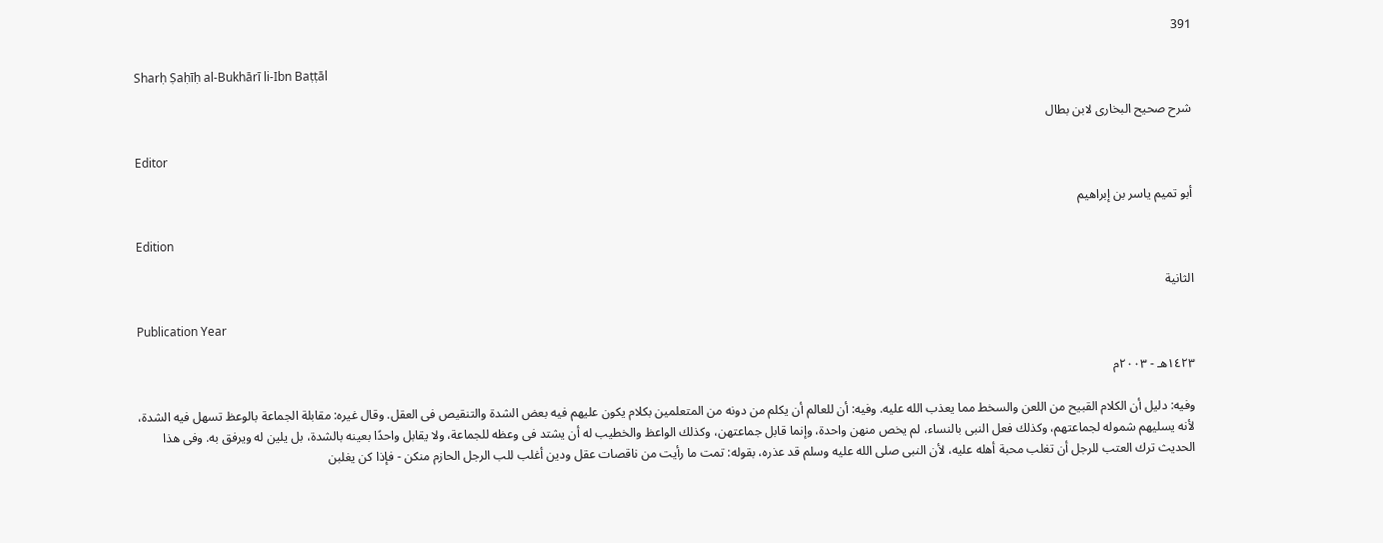391

Sharḥ Ṣaḥīḥ al-Bukhārī li-Ibn Baṭṭāl

شرح صحيح البخارى لابن بطال

Editor

أبو تميم ياسر بن إبراهيم

Edition

الثانية

Publication Year

١٤٢٣هـ - ٢٠٠٣م

وفيه: دليل أن الكلام القبيح من اللعن والسخط مما يعذب الله عليه. وفيه: أن للعالم أن يكلم من دونه من المتعلمين بكلام يكون عليهم فيه بعض الشدة والتنقيص فى العقل. وقال غيره: مقابلة الجماعة بالوعظ تسهل فيه الشدة، لأنه يسليهم شموله لجماعتهم، وكذلك فعل النبى بالنساء، لم يخص منهن واحدة، وإنما قابل جماعتهن، وكذلك الواعظ والخطيب له أن يشتد فى وعظه للجماعة، ولا يقابل واحدًا بعينه بالشدة، بل يلين له ويرفق به. وفى هذا الحديث ترك العتب للرجل أن تغلب محبة أهله عليه، لأن النبى صلى الله عليه وسلم قد عذره، بقوله: تمت ما رأيت من ناقصات عقل ودين أغلب للب الرجل الحازم منكن - فإذا كن يغلبن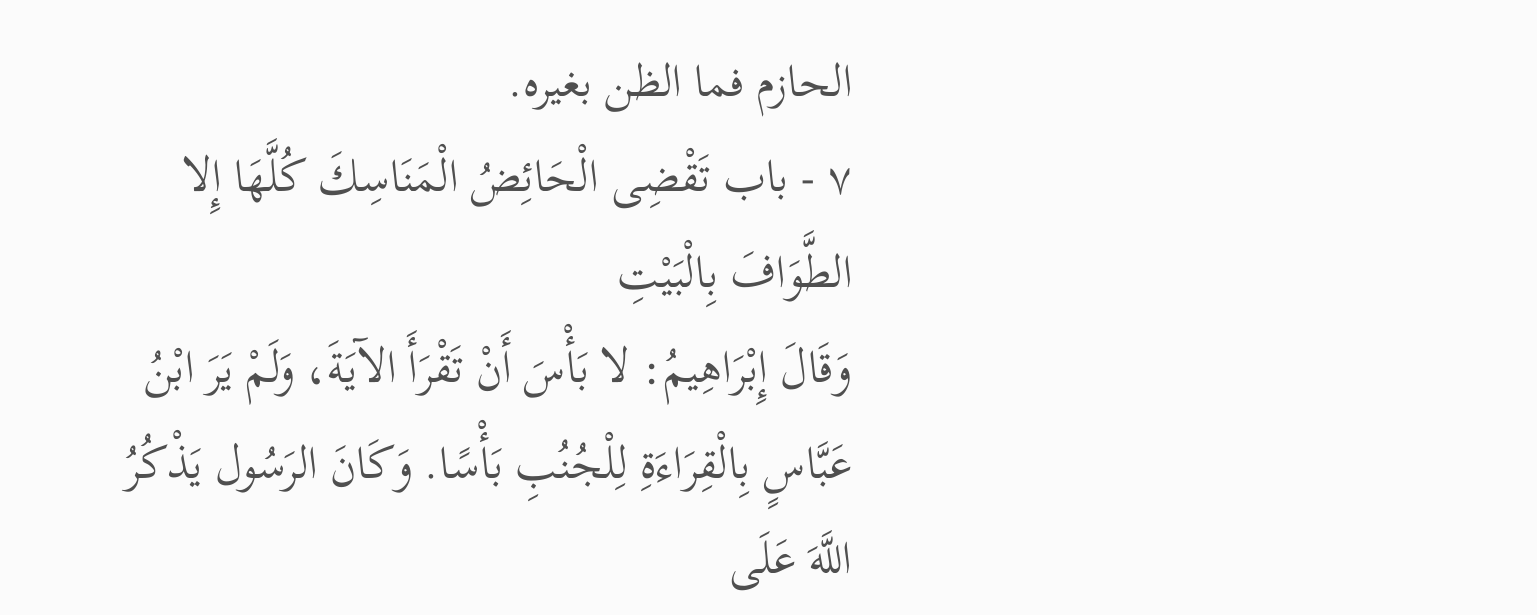الحازم فما الظن بغيره.
٧ - باب تَقْضِى الْحَائِضُ الْمَنَاسِكَ كُلَّهَا إِلا الطَّوَافَ بِالْبَيْتِ
وَقَالَ إِبْرَاهِيمُ: لا بَأْسَ أَنْ تَقْرَأَ الآيَةَ، وَلَمْ يَرَ ابْنُ عَبَّاسٍ بِالْقِرَاءَةِ لِلْجُنُبِ بَأْسًا. وَكَانَ الرَسُول يَذْكُرُ اللَّهَ عَلَى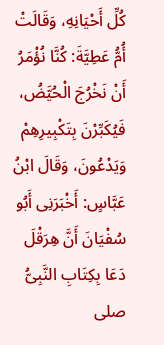كُلِّ أَحْيَانِهِ، وَقَالَتْ أُمُّ عَطِيَّةَ: كُنَّا نُؤْمَرُ أَنْ نَخْرُجَ الْحُيَّضُ، فَيُكَبِّرْنَ بِتَكْبِيرِهِمْ وَيَدْعُونَ، وَقَالَ ابْنُ عَبَّاسٍ: أَخْبَرَنِى أَبُو سُفْيَانَ أَنَّ هِرَقْلَ دَعَا بِكِتَابِ النَّبِىُّ صلى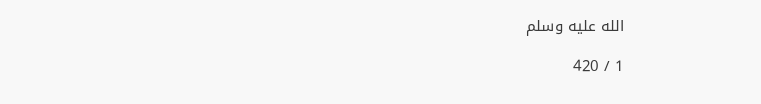الله عليه وسلم

1 / 420